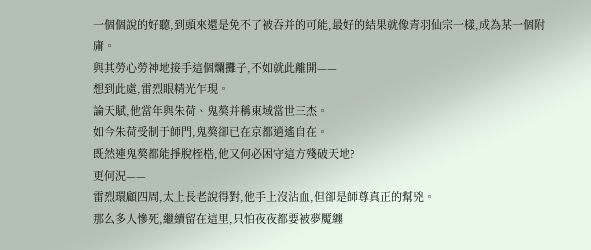一個個說的好聽,到頭來還是免不了被吞并的可能,最好的結果就像青羽仙宗一樣,成為某一個附庸。
與其勞心勞神地接手這個爛攤子,不如就此離開——
想到此處,雷烈眼精光乍現。
論天賦,他當年與朱荷、鬼獒并稱東域當世三杰。
如今朱荷受制于師門,鬼獒卻已在京都逍遙自在。
既然連鬼獒都能掙脫桎梏,他又何必困守這方殘破天地?
更何況——
雷烈環顧四周,太上長老說得對,他手上沒沾血,但卻是師尊真正的幫兇。
那么多人慘死,繼續留在這里,只怕夜夜都要被夢魘纏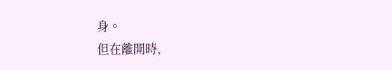身。
但在離開時,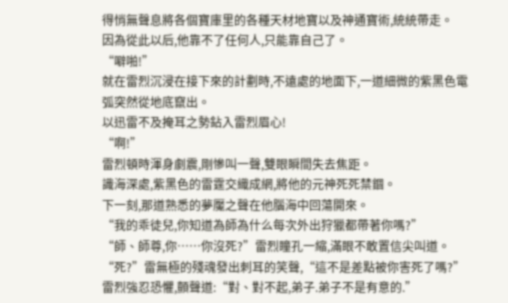得悄無聲息將各個寶庫里的各種天材地寶以及神通寶術,統統帶走。
因為從此以后,他靠不了任何人,只能靠自己了。
“噼啪!”
就在雷烈沉浸在接下來的計劃時,不遠處的地面下,一道細微的紫黑色電弧突然從地底竄出。
以迅雷不及掩耳之勢鉆入雷烈眉心!
“啊!”
雷烈頓時渾身劇震,剛慘叫一聲,雙眼瞬間失去焦距。
識海深處,紫黑色的雷霆交織成網,將他的元神死死禁錮。
下一刻,那道熟悉的夢魘之聲在他腦海中回蕩開來。
“我的乖徒兒,你知道為師為什么每次外出狩獵都帶著你嗎?”
“師、師尊,你……你沒死?”雷烈瞳孔一縮,滿眼不敢置信尖叫道。
“死?”雷無極的殘魂發出刺耳的笑聲,“這不是差點被你害死了嗎?”
雷烈強忍恐懼,顫聲道:“對、對不起,弟子.弟子不是有意的.”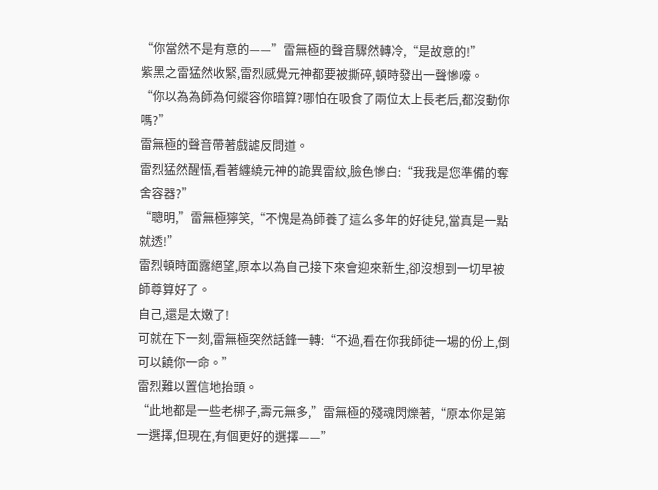“你當然不是有意的——”雷無極的聲音驟然轉冷,“是故意的!”
紫黑之雷猛然收緊,雷烈感覺元神都要被撕碎,頓時發出一聲慘嚎。
“你以為為師為何縱容你暗算?哪怕在吸食了兩位太上長老后,都沒動你嗎?”
雷無極的聲音帶著戲謔反問道。
雷烈猛然醒悟,看著纏繞元神的詭異雷紋,臉色慘白:“我我是您準備的奪舍容器?”
“聰明,”雷無極獰笑,“不愧是為師養了這么多年的好徒兒,當真是一點就透!”
雷烈頓時面露絕望,原本以為自己接下來會迎來新生,卻沒想到一切早被師尊算好了。
自己,還是太嫩了!
可就在下一刻,雷無極突然話鋒一轉:“不過,看在你我師徒一場的份上,倒可以饒你一命。”
雷烈難以置信地抬頭。
“此地都是一些老梆子,壽元無多,”雷無極的殘魂閃爍著,“原本你是第一選擇,但現在,有個更好的選擇——”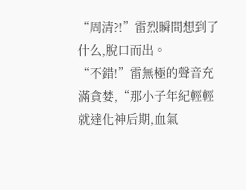“周清?!”雷烈瞬間想到了什么,脫口而出。
“不錯!”雷無極的聲音充滿貪婪,“那小子年紀輕輕就達化神后期,血氣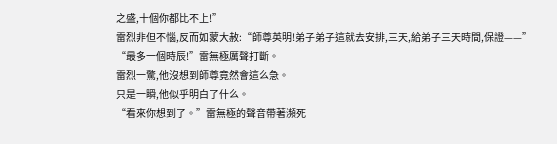之盛,十個你都比不上!”
雷烈非但不惱,反而如蒙大赦:“師尊英明!弟子弟子這就去安排,三天,給弟子三天時間,保證——”
“最多一個時辰!”雷無極厲聲打斷。
雷烈一驚,他沒想到師尊竟然會這么急。
只是一瞬,他似乎明白了什么。
“看來你想到了。”雷無極的聲音帶著瀕死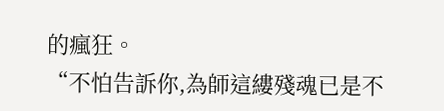的瘋狂。
“不怕告訴你,為師這縷殘魂已是不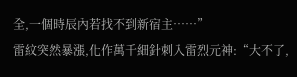全,一個時辰內若找不到新宿主……”
雷紋突然暴漲,化作萬千細針刺入雷烈元神:“大不了,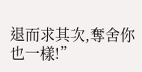退而求其次,奪舍你也一樣!”